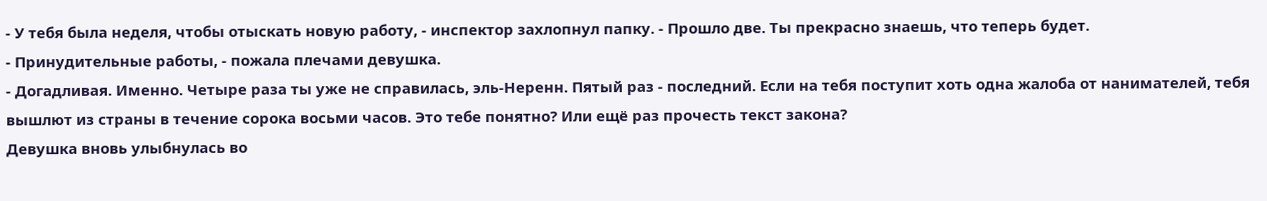- У тебя была неделя, чтобы отыскать новую работу, - инспектор захлопнул папку. - Прошло две. Ты прекрасно знаешь, что теперь будет.
- Принудительные работы, - пожала плечами девушка.
- Догадливая. Именно. Четыре раза ты уже не справилась, эль-Неренн. Пятый раз - последний. Если на тебя поступит хоть одна жалоба от нанимателей, тебя вышлют из страны в течение сорока восьми часов. Это тебе понятно? Или ещё раз прочесть текст закона?
Девушка вновь улыбнулась во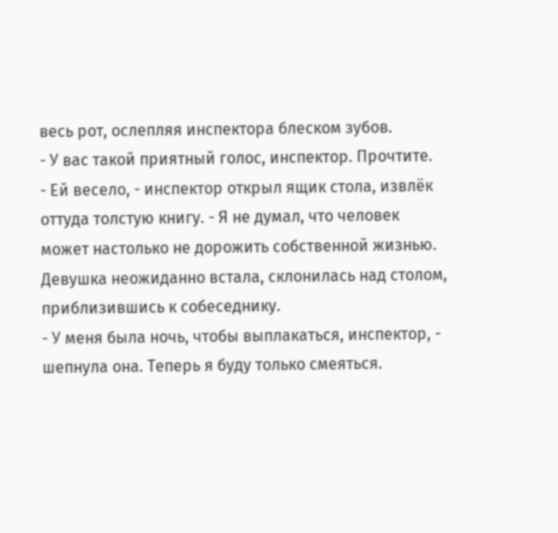весь рот, ослепляя инспектора блеском зубов.
- У вас такой приятный голос, инспектор. Прочтите.
- Ей весело, - инспектор открыл ящик стола, извлёк оттуда толстую книгу. - Я не думал, что человек может настолько не дорожить собственной жизнью.
Девушка неожиданно встала, склонилась над столом, приблизившись к собеседнику.
- У меня была ночь, чтобы выплакаться, инспектор, - шепнула она. Теперь я буду только смеяться.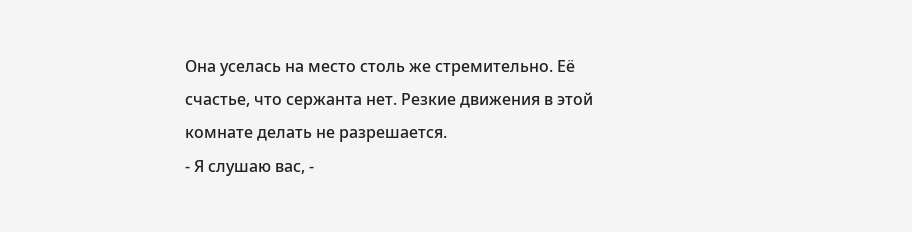Она уселась на место столь же стремительно. Её счастье, что сержанта нет. Резкие движения в этой комнате делать не разрешается.
- Я слушаю вас, -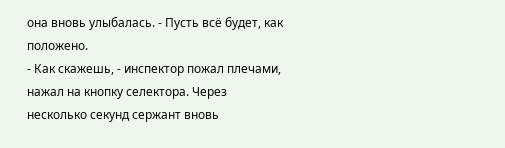она вновь улыбалась. - Пусть всё будет, как положено.
- Как скажешь, - инспектор пожал плечами, нажал на кнопку селектора. Через несколько секунд сержант вновь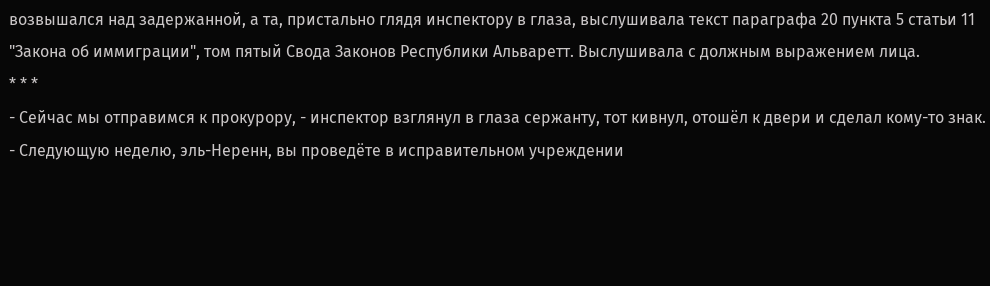возвышался над задержанной, а та, пристально глядя инспектору в глаза, выслушивала текст параграфа 20 пункта 5 статьи 11 "Закона об иммиграции", том пятый Свода Законов Республики Альваретт. Выслушивала с должным выражением лица.
* * *
- Сейчас мы отправимся к прокурору, - инспектор взглянул в глаза сержанту, тот кивнул, отошёл к двери и сделал кому-то знак. - Следующую неделю, эль-Неренн, вы проведёте в исправительном учреждении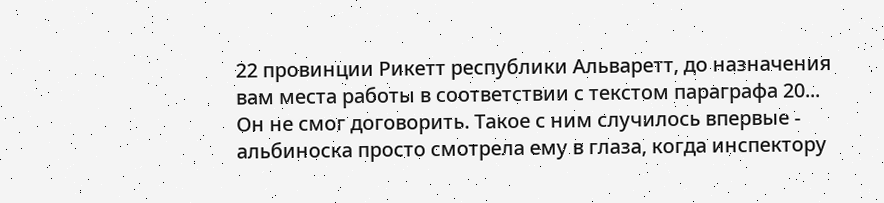22 провинции Рикетт республики Альваретт, до назначения вам места работы в соответствии с текстом параграфа 20...
Он не смог договорить. Такое с ним случилось впервые - альбиноска просто смотрела ему в глаза, когда инспектору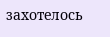захотелось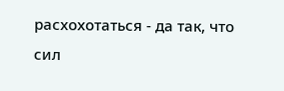расхохотаться - да так, что сил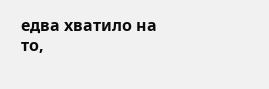едва хватило на то,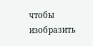чтобы изобразить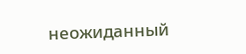неожиданный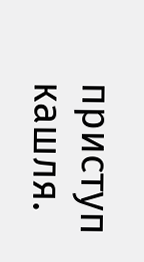приступ кашля.